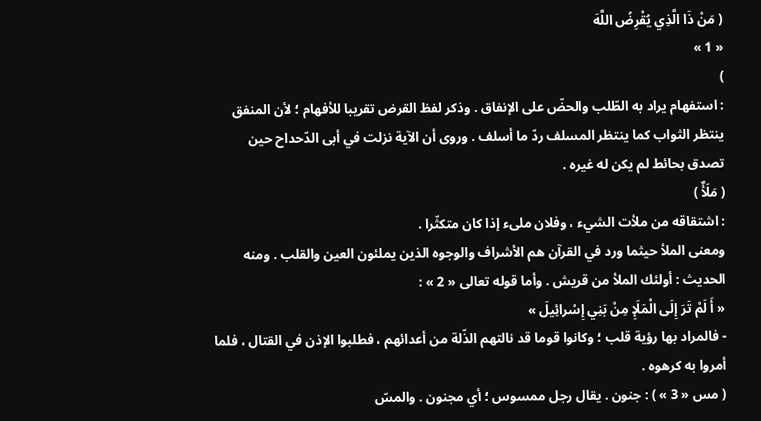( مَنْ ذَا الَّذِي يُقْرِضُ اللَّهَ
« 1 »
)
: استفهام يراد به الطّلب والحضّ على الإنفاق . وذكر لفظ القرض تقريبا للأفهام ؛ لأن المنفق ينتظر الثواب كما ينتظر المسلف ردّ ما أسلف . وروى أن الآية نزلت في أبى الدّحداح حين تصدق بحائط لم يكن له غيره .
( مَلَأٌ )
: اشتقاقه من ملأت الشيء ، وفلان ملىء إذا كان متكثّرا .
ومعنى الملأ حيثما ورد في القرآن هم الأشراف والوجوه الذين يملئون العين والقلب . ومنه الحديث : أولئك الملأ من قريش . وأما قوله تعالى « 2 » :
« أَ لَمْ تَرَ إِلَى الْمَلَإِ مِنْ بَنِي إِسْرائِيلَ »
- فالمراد بها رؤية قلب ؛ وكانوا قوما قد نالتهم الذّلة من أعدائهم ، فطلبوا الإذن في القتال ، فلما أمروا به كرهوه .
( مس « 3 » ) : جنون . يقال رجل ممسوس ؛ أي مجنون . والمسّ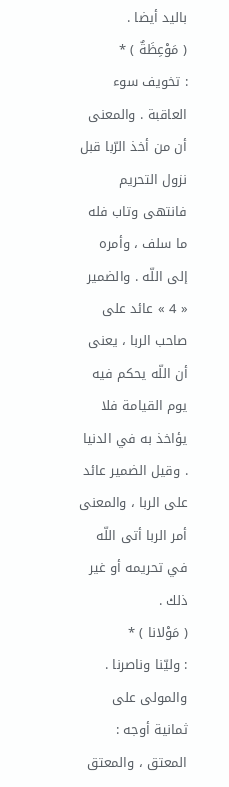باليد أيضا .
( مَوْعِظَةٌ ) *
: تخويف سوء العاقبة . والمعنى أن من أخذ الرّبا قبل نزول التحريم فانتهى وتاب فله ما سلف ، وأمره إلى اللّه . والضمير « 4 » عائد على صاحب الربا ، يعنى أن اللّه يحكم فيه يوم القيامة فلا يؤاخذ به في الدنيا . وقيل الضمير عائد على الربا ، والمعنى أمر الربا أتى اللّه في تحريمه أو غير ذلك .
( مَوْلانا ) *
: وليّنا وناصرنا . والمولى على ثمانية أوجه : المعتق ، والمعتق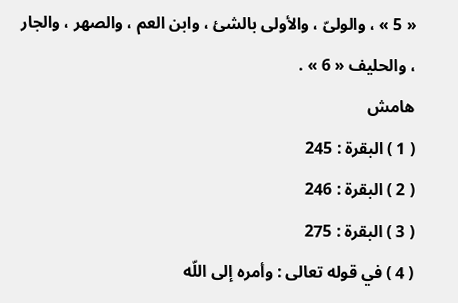« 5 » ، والولىّ ، والأولى بالشئ ، وابن العم ، والصهر ، والجار ، والحليف « 6 » .
هامش
( 1 ) البقرة : 245
( 2 ) البقرة : 246
( 3 ) البقرة : 275
( 4 ) في قوله تعالى : وأمره إلى اللّه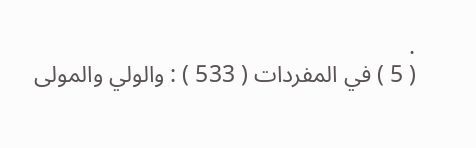.
( 5 ) في المفردات ( 533 ) : والولي والمولى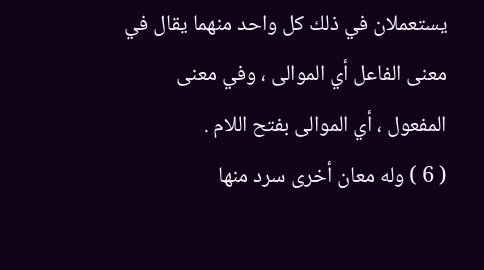يستعملان في ذلك كل واحد منهما يقال في معنى الفاعل أي الموالى ، وفي معنى المفعول ، أي الموالى بفتح اللام .
( 6 ) وله معان أخرى سرد منها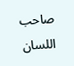صاحب اللسان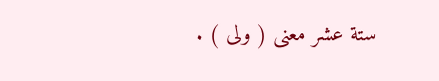ستة عشر معنى ( ولى ) .